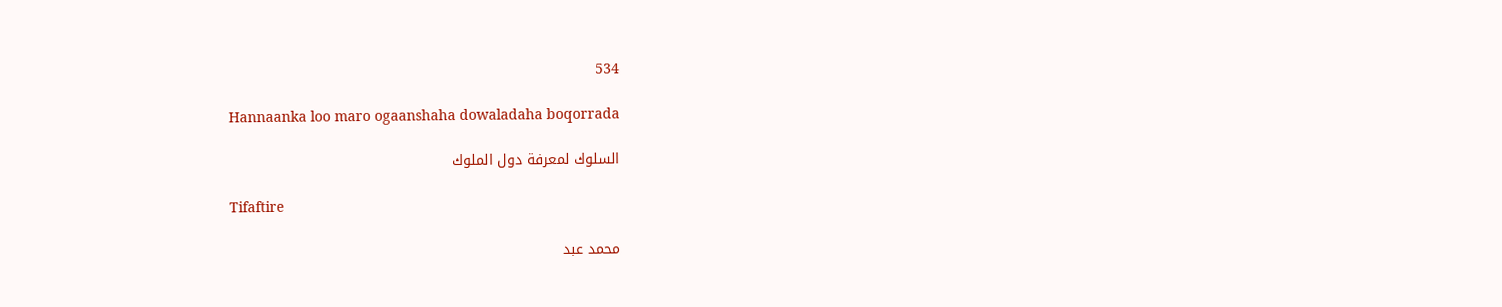534

Hannaanka loo maro ogaanshaha dowaladaha boqorrada

السلوك لمعرفة دول الملوك

Tifaftire

محمد عبد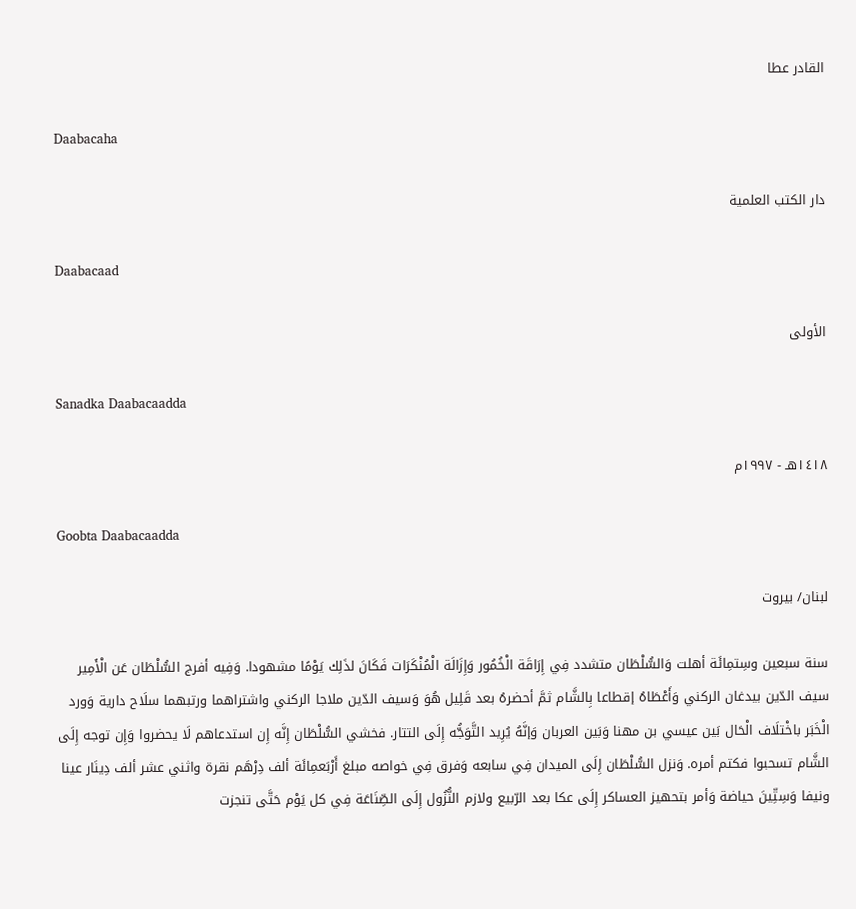القادر عطا

Daabacaha

دار الكتب العلمية

Daabacaad

الأولى

Sanadka Daabacaadda

١٤١٨هـ - ١٩٩٧م

Goobta Daabacaadda

لبنان/ بيروت

سنة سبعين وسِتمِائَة أهلت وَالسُّلْطَان متشدد فِي إِرَاقَة الْخُمُور وَإِزَالَة الْمُنْكَرَات فَكَانَ لذَلِك يَوْمًا مشهودا. وَفِيه أفرج السُّلْطَان عَن الْأَمِير سيف الدّين بيدغان الركني وَأَعْطَاهُ إقطاعا بِالشَّام ثمَّ أحضرهُ بعد قَلِيل هُوَ وَسيف الدّين ملاجا الركني واشتراهما ورتبهما سلَاح دارية وَورد الْخَبَر باخْتلَاف الْحَال بَين عيسي بن مهنا وَبَين العربان وَإنَّهُ يُرِيد التَّوَجُّه إِلَى التتار. فخشي السُّلْطَان إِنَّه إِن استدعاهم لَا يحضروا وَإِن توجه إِلَى الشَّام تسحبوا فكتم أمره. وَنزل السُّلْطَان إِلَى الميدان فِي سابعه وَفرق فِي خواصه مبلغ أَرْبَعمِائَة ألف دِرْهَم نقرة واثني عشر ألف دِينَار عينا ونيفا وَسِتِّينَ حياضة وَأمر بتحهيز العساكر إِلَى عكا بعد الرّبيع ولازم النُّزُول إِلَى الصِّنَاعَة فِي كل يَوْم حَتَّى تنجزت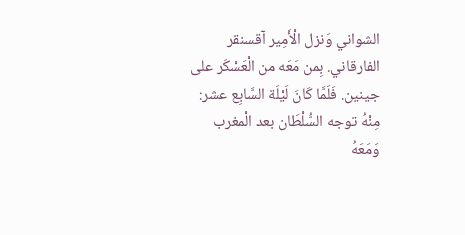الشواني وَنزل الْأَمِير آقسنقر الفارقاني. بِمن مَعَه من الْعَسْكَر على جينين. فَلَمَّا كَانَ لَيْلَة السَّابِع عشر: مِنْهُ توجه السُّلْطَان بعد الْمغرب وَمَعَهُ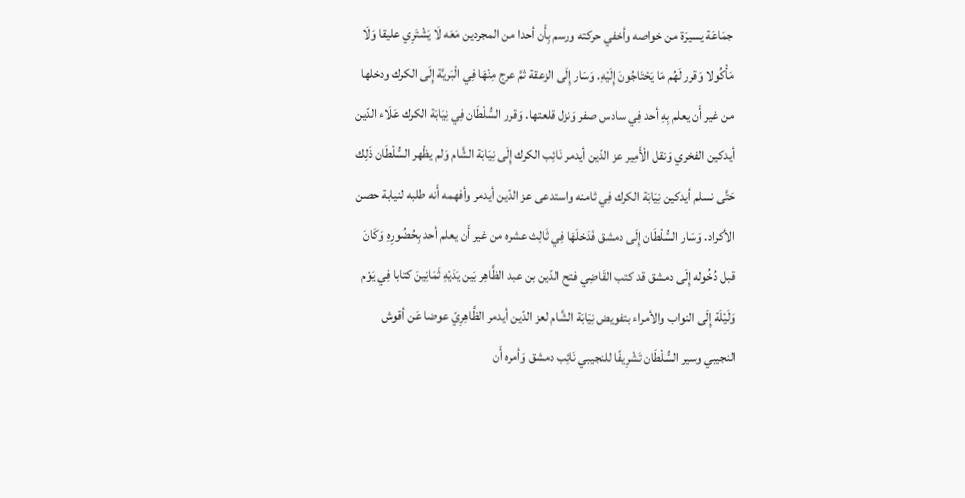جمَاعَة يسيرَة من خواصه وأخفي حركته ورسم بِأَن أحدا من المجردين مَعَه لَا يَشْتَرِي عليقا وَلَا مَأْكُولا وَقرر لَهُم مَا يَحْتَاجُونَ إِلَيْهِ. وَسَار إِلَى الزعقة ثمَّ عرج مِنْهَا فِي الْبَريَّة إِلَى الكرك ودخلها من غير أَن يعلم بِهِ أحد فِي سادس صفر وَنزل قلعتها. وَقرر السُّلْطَان فِي نِيَابَة الكرك عَلَاء الدّين أيدكين الفخري وَنقل الْأَمِير عز الدّين أيدمر نَائِب الكرك إِلَى نِيَابَة الشَّام وَلم يظْهر السُّلْطَان ذَلِك حَتَّى نسلم أيدكين نِيَابَة الكرك فِي ثامنه واستدعى عز الدّين أيدمر وأفهمه أَنه طلبه لنيابة حصن الأكراد. وَسَار السُّلْطَان إِلَى دمشق فَدَخلَهَا فِي ثَالِث عشره من غير أَن يعلم أحد بِحُضُورِهِ وَكَانَ قبل دُخُوله إِلَى دمشق قد كتب القَاضِي فتح الدّين بن عبد الظَّاهِر بَين يَدَيْهِ ثَمَانِينَ كتابا فِي يَوْم وَلَيْلَة إِلَى النواب والأمراء بتفويض نِيَابَة الشَّام لعز الدّين أيدمر الظَّاهِرِيّ عوضا عَن أقوش النجيبي وسير السُّلْطَان تَشْرِيفًا للنجيبي نَائِب دمشق وَأمره أَن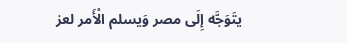يتَوَجَّه إِلَى مصر وَيسلم الْأَمر لعز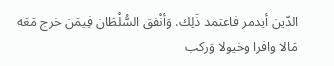الدّين أيدمر فاعتمد ذَلِك. وَأنْفق السُّلْطَان فِيمَن خرج مَعَه مَالا وافرا وخيولا وَركب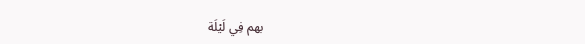بهم فِي لَيْلَة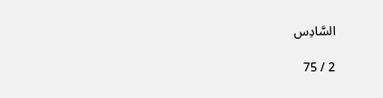السَّادِس

2 / 75